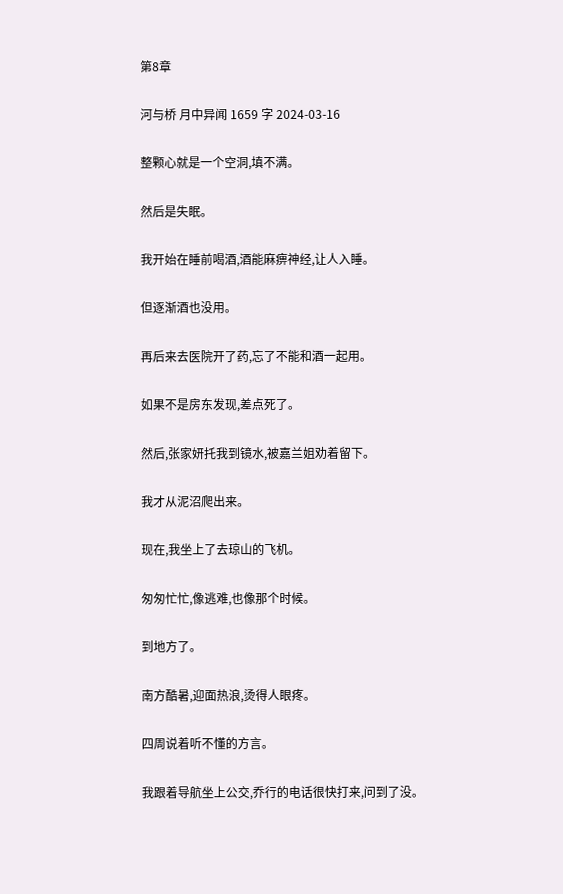第8章

河与桥 月中异闻 1659 字 2024-03-16

整颗心就是一个空洞,填不满。

然后是失眠。

我开始在睡前喝酒,酒能麻痹神经,让人入睡。

但逐渐酒也没用。

再后来去医院开了药,忘了不能和酒一起用。

如果不是房东发现,差点死了。

然后,张家妍托我到镜水,被嘉兰姐劝着留下。

我才从泥沼爬出来。

现在,我坐上了去琼山的飞机。

匆匆忙忙,像逃难,也像那个时候。

到地方了。

南方酷暑,迎面热浪,烫得人眼疼。

四周说着听不懂的方言。

我跟着导航坐上公交,乔行的电话很快打来,问到了没。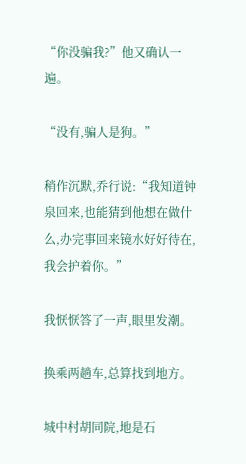“你没骗我?”他又确认一遍。

“没有,骗人是狗。”

稍作沉默,乔行说:“我知道钟泉回来,也能猜到他想在做什么,办完事回来镜水好好待在,我会护着你。”

我恹恹答了一声,眼里发潮。

换乘两趟车,总算找到地方。

城中村胡同院,地是石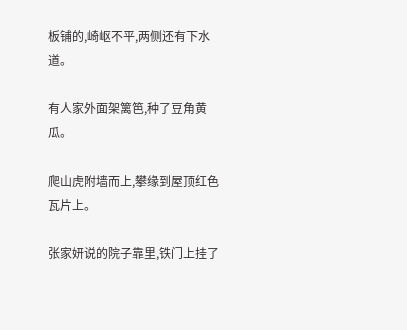板铺的,崎岖不平,两侧还有下水道。

有人家外面架篱笆,种了豆角黄瓜。

爬山虎附墙而上,攀缘到屋顶红色瓦片上。

张家妍说的院子靠里,铁门上挂了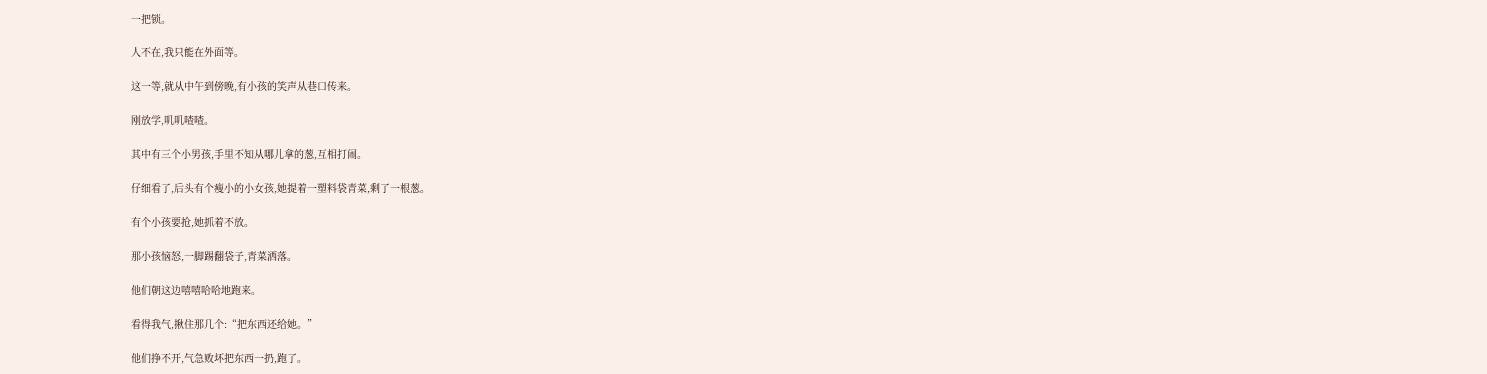一把锁。

人不在,我只能在外面等。

这一等,就从中午到傍晚,有小孩的笑声从巷口传来。

刚放学,叽叽喳喳。

其中有三个小男孩,手里不知从哪儿拿的葱,互相打闹。

仔细看了,后头有个瘦小的小女孩,她提着一塑料袋青菜,剩了一根葱。

有个小孩要抢,她抓着不放。

那小孩恼怒,一脚踢翻袋子,青菜洒落。

他们朝这边嘻嘻哈哈地跑来。

看得我气,揪住那几个:“把东西还给她。”

他们挣不开,气急败坏把东西一扔,跑了。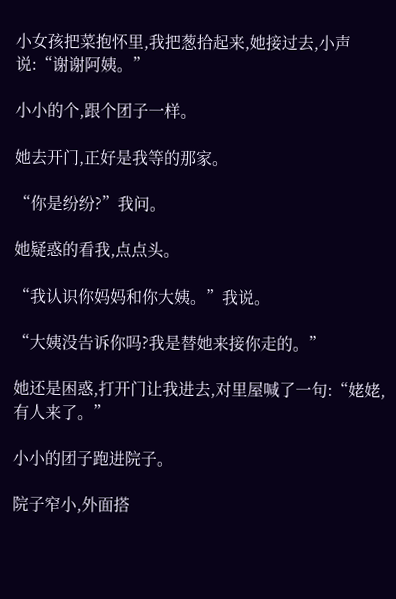小女孩把菜抱怀里,我把葱拾起来,她接过去,小声说:“谢谢阿姨。”

小小的个,跟个团子一样。

她去开门,正好是我等的那家。

“你是纷纷?”我问。

她疑惑的看我,点点头。

“我认识你妈妈和你大姨。”我说。

“大姨没告诉你吗?我是替她来接你走的。”

她还是困惑,打开门让我进去,对里屋喊了一句:“姥姥,有人来了。”

小小的团子跑进院子。

院子窄小,外面搭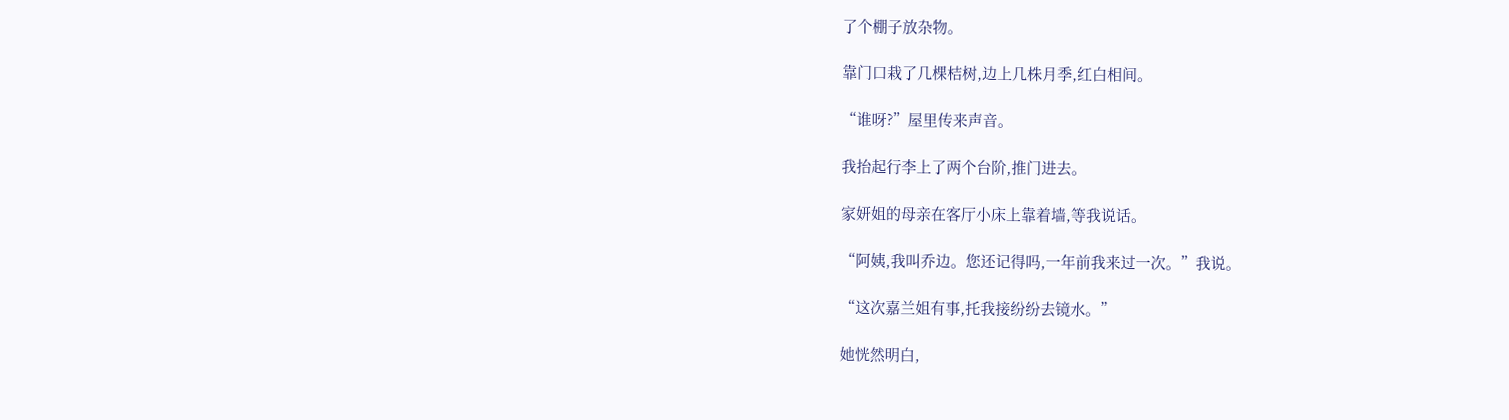了个棚子放杂物。

靠门口栽了几棵桔树,边上几株月季,红白相间。

“谁呀?”屋里传来声音。

我抬起行李上了两个台阶,推门进去。

家妍姐的母亲在客厅小床上靠着墙,等我说话。

“阿姨,我叫乔边。您还记得吗,一年前我来过一次。”我说。

“这次嘉兰姐有事,托我接纷纷去镜水。”

她恍然明白,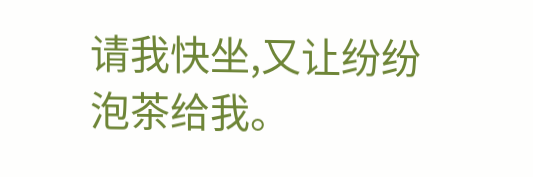请我快坐,又让纷纷泡茶给我。